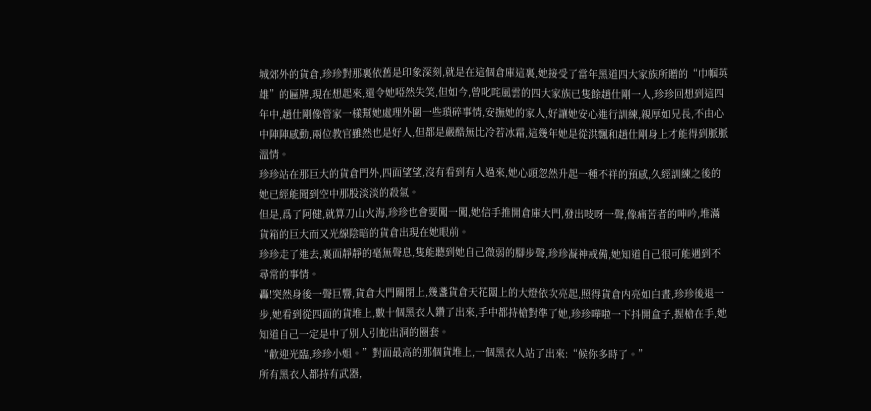城郊外的貨倉,珍珍對那裏依舊是印象深刻,就是在這個倉庫這裏,她接受了當年黑道四大家族所贈的“巾帼英雄”的匾牌,現在想起來,還令她啞然失笑,但如今,曾叱咤風雲的四大家族已隻餘趙仕剛一人,珍珍回想到這四年中,趙仕剛像管家一樣幫她處理外圍一些瑣碎事情,安撫她的家人,好讓她安心進行訓練,親厚如兄長,不由心中陣陣感動,兩位教官雖然也是好人,但都是嚴酷無比冷若冰霜,這幾年她是從洪飄和趙仕剛身上才能得到脈脈溫情。
珍珍站在那巨大的貨倉門外,四面望望,沒有看到有人過來,她心頭忽然升起一種不祥的預感,久經訓練之後的她已經能聞到空中那股淡淡的殺氣。
但是,爲了阿健,就算刀山火海,珍珍也會要闖一闖,她信手推開倉庫大門,發出吱呀一聲,像痛苦者的呻吟,堆滿貨箱的巨大而又光線陰暗的貨倉出現在她眼前。
珍珍走了進去,裏面靜靜的毫無聲息,隻能聽到她自己微弱的腳步聲,珍珍凝神戒備,她知道自己很可能遇到不尋常的事情。
轟!突然身後一聲巨響,貨倉大門關閉上,幾盞貨倉天花闆上的大燈依次亮起,照得貨倉内亮如白晝,珍珍後退一步,她看到從四面的貨堆上,數十個黑衣人鑽了出來,手中都持槍對準了她,珍珍嘩啦一下抖開盒子,握槍在手,她知道自己一定是中了别人引蛇出洞的圈套。
“歡迎光臨,珍珍小姐。”對面最高的那個貨堆上,一個黑衣人站了出來:“候你多時了。”
所有黑衣人都持有武器,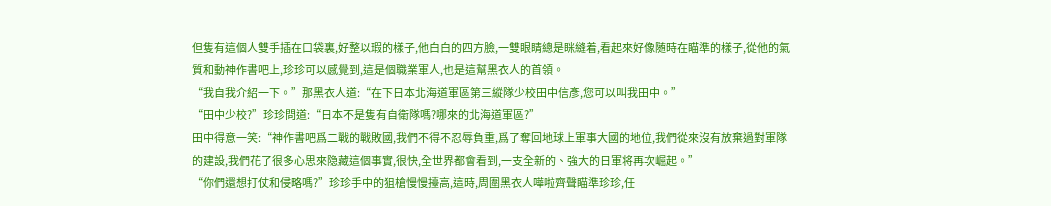但隻有這個人雙手插在口袋裏,好整以瑕的樣子,他白白的四方臉,一雙眼睛總是眯縫着,看起來好像随時在瞄準的樣子,從他的氣質和動神作書吧上,珍珍可以感覺到,這是個職業軍人,也是這幫黑衣人的首領。
“我自我介紹一下。”那黑衣人道:“在下日本北海道軍區第三縱隊少校田中信彥,您可以叫我田中。”
“田中少校?”珍珍問道:“日本不是隻有自衛隊嗎?哪來的北海道軍區?”
田中得意一笑:“神作書吧爲二戰的戰敗國,我們不得不忍辱負重,爲了奪回地球上軍事大國的地位,我們從來沒有放棄過對軍隊的建設,我們花了很多心思來隐藏這個事實,很快,全世界都會看到,一支全新的、強大的日軍将再次崛起。”
“你們還想打仗和侵略嗎?”珍珍手中的狙槍慢慢擡高,這時,周圍黑衣人嘩啦齊聲瞄準珍珍,任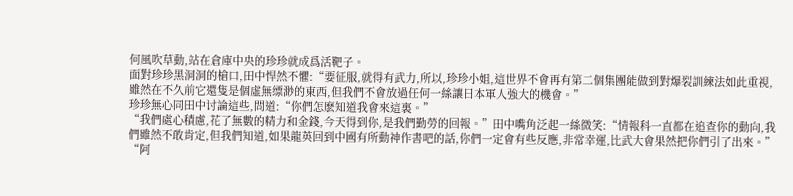何風吹草動,站在倉庫中央的珍珍就成爲活靶子。
面對珍珍黑洞洞的槍口,田中悍然不懼:“要征服,就得有武力,所以,珍珍小姐,這世界不會再有第二個集團能做到對爆裂訓練法如此重視,雖然在不久前它還隻是個虛無缥渺的東西,但我們不會放過任何一絲讓日本軍人強大的機會。”
珍珍無心同田中讨論這些,問道:“你們怎麽知道我會來這裏。”
“我們處心積慮,花了無數的精力和金錢,今天得到你,是我們勤勞的回報。”田中嘴角泛起一絲微笑:“情報科一直都在追查你的動向,我們雖然不敢肯定,但我們知道,如果龍英回到中國有所動神作書吧的話,你們一定會有些反應,非常幸運,比武大會果然把你們引了出來。”
“阿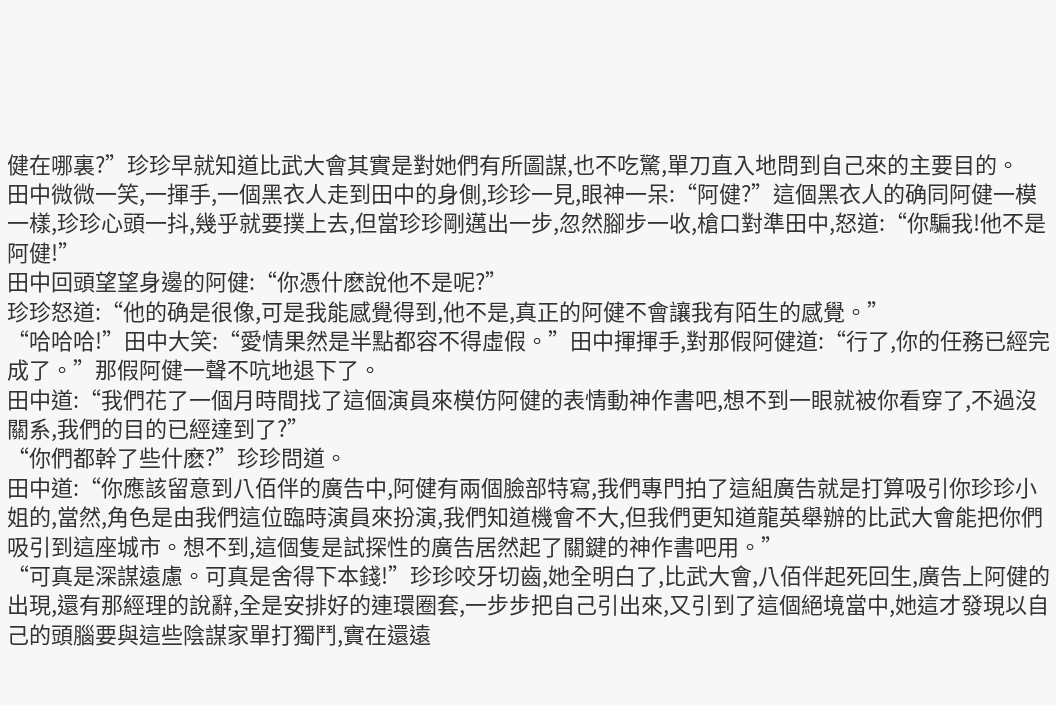健在哪裏?”珍珍早就知道比武大會其實是對她們有所圖謀,也不吃驚,單刀直入地問到自己來的主要目的。
田中微微一笑,一揮手,一個黑衣人走到田中的身側,珍珍一見,眼神一呆:“阿健?”這個黑衣人的确同阿健一模一樣,珍珍心頭一抖,幾乎就要撲上去,但當珍珍剛邁出一步,忽然腳步一收,槍口對準田中,怒道:“你騙我!他不是阿健!”
田中回頭望望身邊的阿健:“你憑什麽說他不是呢?”
珍珍怒道:“他的确是很像,可是我能感覺得到,他不是,真正的阿健不會讓我有陌生的感覺。”
“哈哈哈!”田中大笑:“愛情果然是半點都容不得虛假。”田中揮揮手,對那假阿健道:“行了,你的任務已經完成了。”那假阿健一聲不吭地退下了。
田中道:“我們花了一個月時間找了這個演員來模仿阿健的表情動神作書吧,想不到一眼就被你看穿了,不過沒關系,我們的目的已經達到了?”
“你們都幹了些什麽?”珍珍問道。
田中道:“你應該留意到八佰伴的廣告中,阿健有兩個臉部特寫,我們專門拍了這組廣告就是打算吸引你珍珍小姐的,當然,角色是由我們這位臨時演員來扮演,我們知道機會不大,但我們更知道龍英舉辦的比武大會能把你們吸引到這座城市。想不到,這個隻是試探性的廣告居然起了關鍵的神作書吧用。”
“可真是深謀遠慮。可真是舍得下本錢!”珍珍咬牙切齒,她全明白了,比武大會,八佰伴起死回生,廣告上阿健的出現,還有那經理的說辭,全是安排好的連環圈套,一步步把自己引出來,又引到了這個絕境當中,她這才發現以自己的頭腦要與這些陰謀家單打獨鬥,實在還遠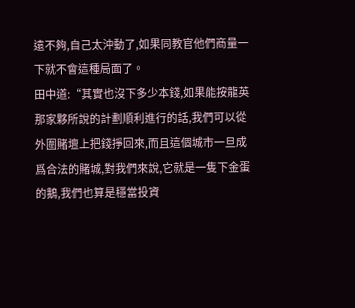遠不夠,自己太沖動了,如果同教官他們商量一下就不會這種局面了。
田中道:“其實也沒下多少本錢,如果能按龍英那家夥所說的計劃順利進行的話,我們可以從外圍賭壇上把錢掙回來,而且這個城市一旦成爲合法的賭城,對我們來說,它就是一隻下金蛋的鵝,我們也算是穩當投資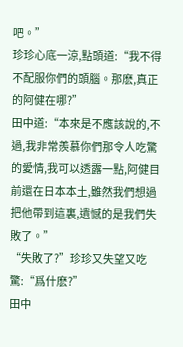吧。”
珍珍心底一涼,點頭道:“我不得不配服你們的頭腦。那麽,真正的阿健在哪?”
田中道:“本來是不應該說的,不過,我非常羨慕你們那令人吃驚的愛情,我可以透露一點,阿健目前還在日本本土,雖然我們想過把他帶到這裏,遺憾的是我們失敗了。”
“失敗了?”珍珍又失望又吃驚:“爲什麽?”
田中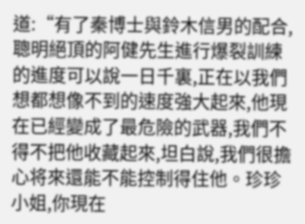道:“有了秦博士與鈴木信男的配合,聰明絕頂的阿健先生進行爆裂訓練的進度可以說一日千裏,正在以我們想都想像不到的速度強大起來,他現在已經變成了最危險的武器,我們不得不把他收藏起來,坦白說,我們很擔心将來還能不能控制得住他。珍珍小姐,你現在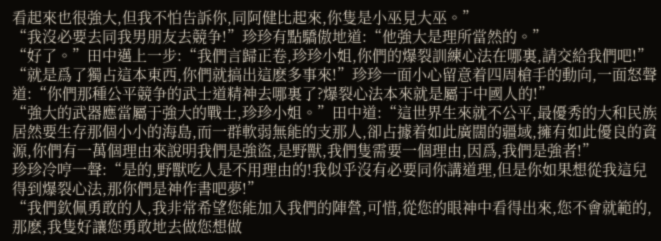看起來也很強大,但我不怕告訴你,同阿健比起來,你隻是小巫見大巫。”
“我沒必要去同我男朋友去競争!”珍珍有點驕傲地道:“他強大是理所當然的。”
“好了。”田中邁上一步:“我們言歸正卷,珍珍小姐,你們的爆裂訓練心法在哪裏,請交給我們吧!”
“就是爲了獨占這本東西,你們就搞出這麽多事來!”珍珍一面小心留意着四周槍手的動向,一面怒聲道:“你們那種公平競争的武士道精神去哪裏了?爆裂心法本來就是屬于中國人的!”
“強大的武器應當屬于強大的戰士,珍珍小姐。”田中道:“這世界生來就不公平,最優秀的大和民族居然要生存那個小小的海島,而一群軟弱無能的支那人,卻占據着如此廣闊的疆域,擁有如此優良的資源,你們有一萬個理由來說明我們是強盜,是野獸,我們隻需要一個理由,因爲,我們是強者!”
珍珍冷哼一聲:“是的,野獸吃人是不用理由的!我似乎沒有必要同你講道理,但是你如果想從我這兒得到爆裂心法,那你們是神作書吧夢!”
“我們欽佩勇敢的人,我非常希望您能加入我們的陣營,可惜,從您的眼神中看得出來,您不會就範的,那麽,我隻好讓您勇敢地去做您想做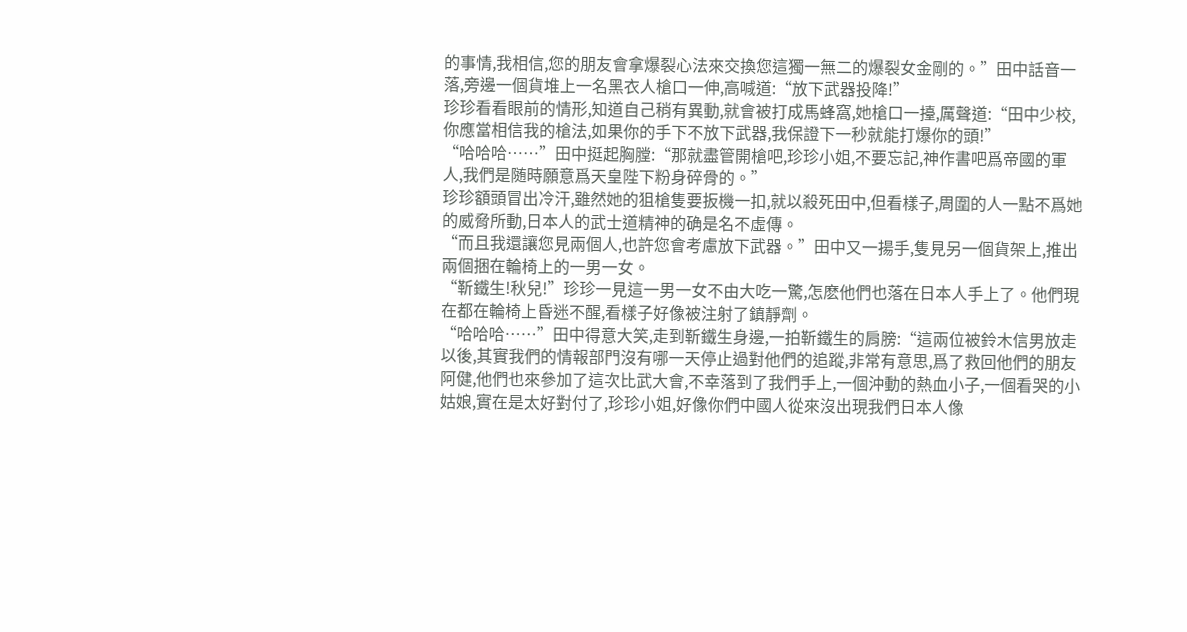的事情,我相信,您的朋友會拿爆裂心法來交換您這獨一無二的爆裂女金剛的。”田中話音一落,旁邊一個貨堆上一名黑衣人槍口一伸,高喊道:“放下武器投降!”
珍珍看看眼前的情形,知道自己稍有異動,就會被打成馬蜂窩,她槍口一擡,厲聲道:“田中少校,你應當相信我的槍法,如果你的手下不放下武器,我保證下一秒就能打爆你的頭!”
“哈哈哈……”田中挺起胸膛:“那就盡管開槍吧,珍珍小姐,不要忘記,神作書吧爲帝國的軍人,我們是随時願意爲天皇陛下粉身碎骨的。”
珍珍額頭冒出冷汗,雖然她的狙槍隻要扳機一扣,就以殺死田中,但看樣子,周圍的人一點不爲她的威脅所動,日本人的武士道精神的确是名不虛傳。
“而且我還讓您見兩個人,也許您會考慮放下武器。”田中又一揚手,隻見另一個貨架上,推出兩個捆在輪椅上的一男一女。
“靳鐵生!秋兒!”珍珍一見這一男一女不由大吃一驚,怎麽他們也落在日本人手上了。他們現在都在輪椅上昏迷不醒,看樣子好像被注射了鎮靜劑。
“哈哈哈……”田中得意大笑,走到靳鐵生身邊,一拍靳鐵生的肩膀:“這兩位被鈴木信男放走以後,其實我們的情報部門沒有哪一天停止過對他們的追蹤,非常有意思,爲了救回他們的朋友阿健,他們也來參加了這次比武大會,不幸落到了我們手上,一個沖動的熱血小子,一個看哭的小姑娘,實在是太好對付了,珍珍小姐,好像你們中國人從來沒出現我們日本人像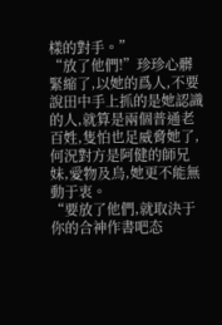樣的對手。”
“放了他們!”珍珍心髒緊縮了,以她的爲人,不要說田中手上抓的是她認識的人,就算是兩個普通老百姓,隻怕也足威脅她了,何況對方是阿健的師兄妹,愛物及烏,她更不能無動于衷。
“要放了他們,就取決于你的合神作書吧态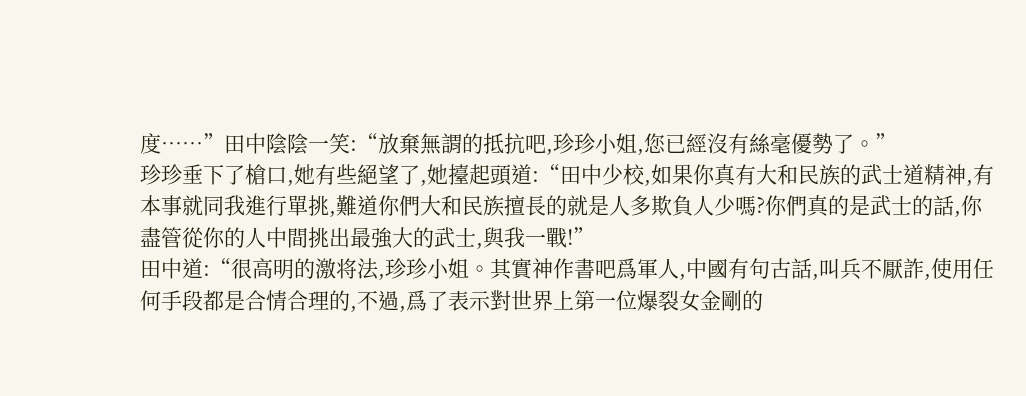度……”田中陰陰一笑:“放棄無謂的抵抗吧,珍珍小姐,您已經沒有絲毫優勢了。”
珍珍垂下了槍口,她有些絕望了,她擡起頭道:“田中少校,如果你真有大和民族的武士道精神,有本事就同我進行單挑,難道你們大和民族擅長的就是人多欺負人少嗎?你們真的是武士的話,你盡管從你的人中間挑出最強大的武士,與我一戰!”
田中道:“很高明的激将法,珍珍小姐。其實神作書吧爲軍人,中國有句古話,叫兵不厭詐,使用任何手段都是合情合理的,不過,爲了表示對世界上第一位爆裂女金剛的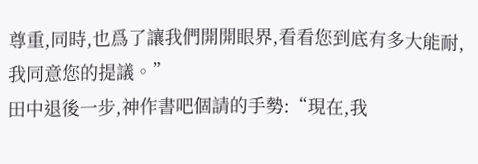尊重,同時,也爲了讓我們開開眼界,看看您到底有多大能耐,我同意您的提議。”
田中退後一步,神作書吧個請的手勢:“現在,我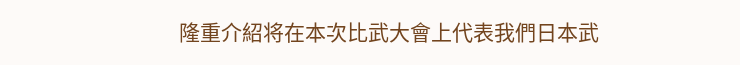隆重介紹将在本次比武大會上代表我們日本武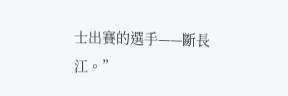士出賽的選手——斷長江。”